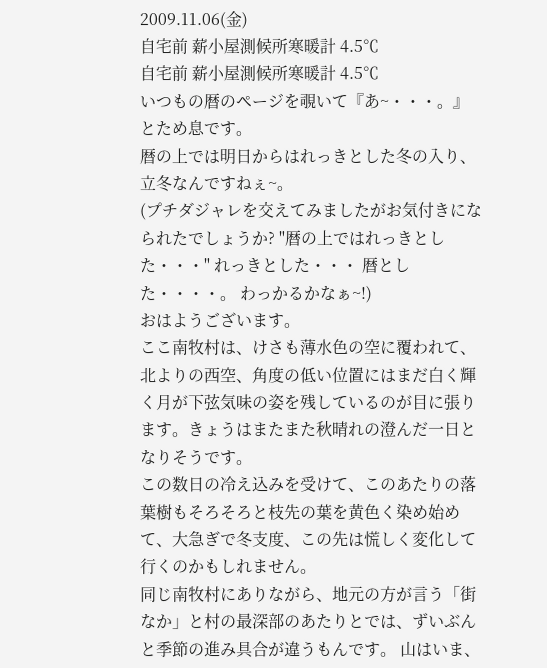2009.11.06(金)
自宅前 薪小屋測候所寒暖計 4.5℃
自宅前 薪小屋測候所寒暖計 4.5℃
いつもの暦のページを覗いて『あ~・・・。』とため息です。
暦の上では明日からはれっきとした冬の入り、立冬なんですねぇ~。
(プチダジャレを交えてみましたがお気付きになられたでしょうか? "暦の上ではれっきとした・・・" れっきとした・・・ 暦とした・・・・。 わっかるかなぁ~!)
おはようございます。
ここ南牧村は、けさも薄水色の空に覆われて、北よりの西空、角度の低い位置にはまだ白く輝く月が下弦気味の姿を残しているのが目に張ります。きょうはまたまた秋晴れの澄んだ一日となりそうです。
この数日の冷え込みを受けて、このあたりの落葉樹もそろそろと枝先の葉を黄色く染め始めて、大急ぎで冬支度、この先は慌しく変化して行くのかもしれません。
同じ南牧村にありながら、地元の方が言う「街なか」と村の最深部のあたりとでは、ずいぶんと季節の進み具合が違うもんです。 山はいま、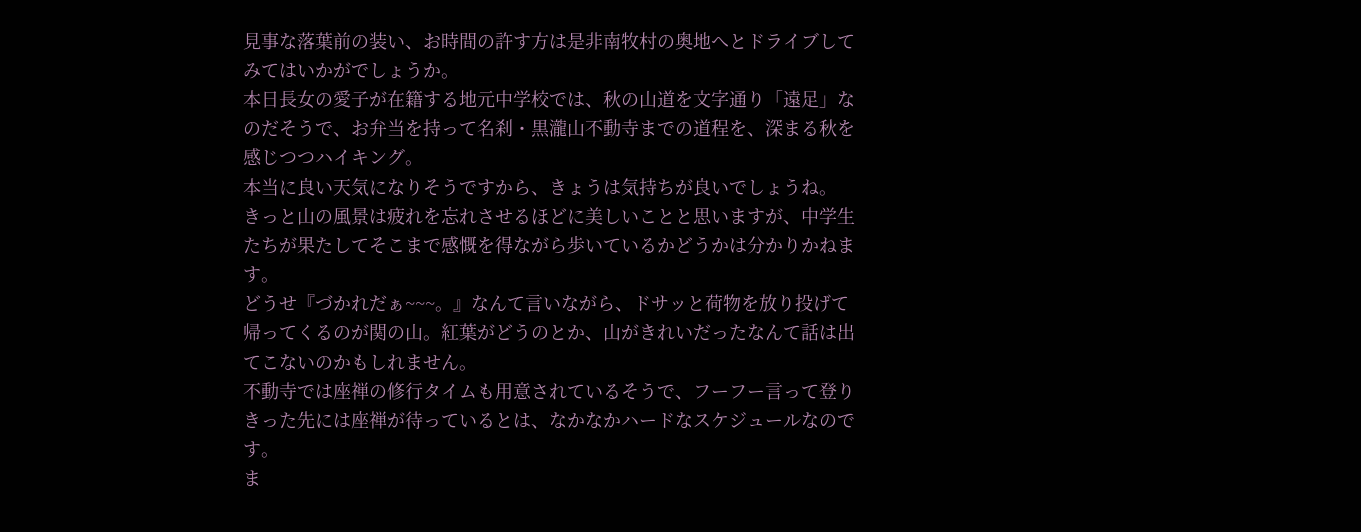見事な落葉前の装い、お時間の許す方は是非南牧村の奥地へとドライブしてみてはいかがでしょうか。
本日長女の愛子が在籍する地元中学校では、秋の山道を文字通り「遠足」なのだそうで、お弁当を持って名刹・黒瀧山不動寺までの道程を、深まる秋を感じつつハイキング。
本当に良い天気になりそうですから、きょうは気持ちが良いでしょうね。
きっと山の風景は疲れを忘れさせるほどに美しいことと思いますが、中学生たちが果たしてそこまで感慨を得ながら歩いているかどうかは分かりかねます。
どうせ『づかれだぁ~~~。』なんて言いながら、ドサッと荷物を放り投げて帰ってくるのが関の山。紅葉がどうのとか、山がきれいだったなんて話は出てこないのかもしれません。
不動寺では座禅の修行タイムも用意されているそうで、フーフー言って登りきった先には座禅が待っているとは、なかなかハードなスケジュールなのです。
ま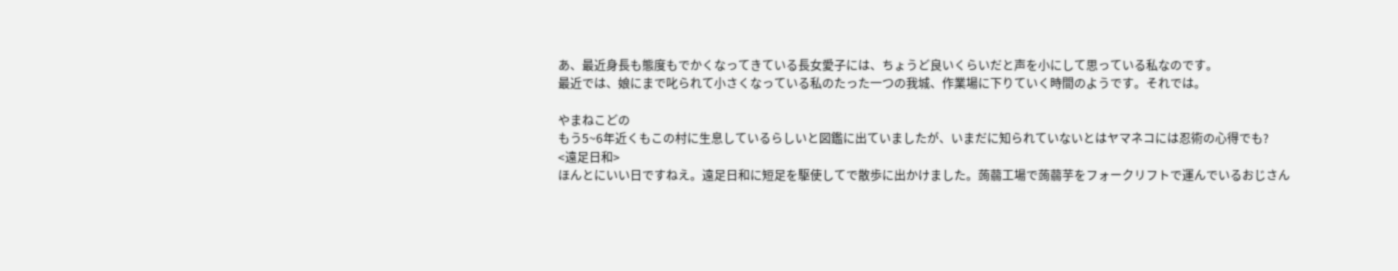あ、最近身長も態度もでかくなってきている長女愛子には、ちょうど良いくらいだと声を小にして思っている私なのです。
最近では、娘にまで叱られて小さくなっている私のたった一つの我城、作業場に下りていく時間のようです。それでは。

やまねこどの
もう5~6年近くもこの村に生息しているらしいと図鑑に出ていましたが、いまだに知られていないとはヤマネコには忍術の心得でも?
<遠足日和>
ほんとにいい日ですねえ。遠足日和に短足を駆使してで散歩に出かけました。蒟蒻工場で蒟蒻芋をフォークリフトで運んでいるおじさん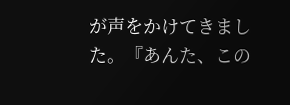が声をかけてきました。『あんた、この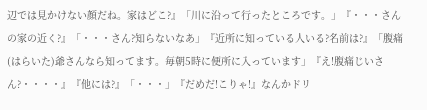辺では見かけない顔だね。家はどこ?』「川に沿って行ったところです。」『・・・さんの家の近く?』「・・・さん?知らないなあ」『近所に知っている人いる?名前は?』「腹痛(はらいた)爺さんなら知ってます。毎朝5時に便所に入っています」『え!腹痛じいさん?・・・・』『他には?』「・・・」『だめだ!こりゃ!』なんかドリ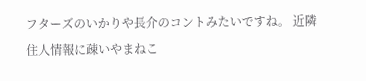フターズのいかりや長介のコントみたいですね。 近隣住人情報に疎いやまねこ